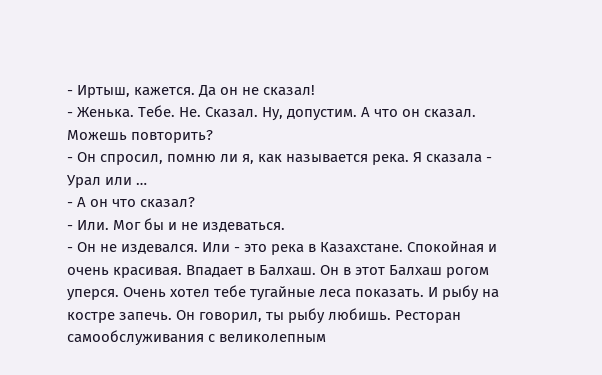- Иртыш, кажется. Да он не сказал!
- Женька. Тебе. Не. Сказал. Ну, допустим. А что он сказал. Можешь повторить?
- Он спросил, помню ли я, как называется река. Я сказала - Урал или …
- А он что сказал?
- Или. Мог бы и не издеваться.
- Он не издевался. Или - это река в Казахстане. Спокойная и очень красивая. Впадает в Балхаш. Он в этот Балхаш рогом уперся. Очень хотел тебе тугайные леса показать. И рыбу на костре запечь. Он говорил, ты рыбу любишь. Ресторан самообслуживания с великолепным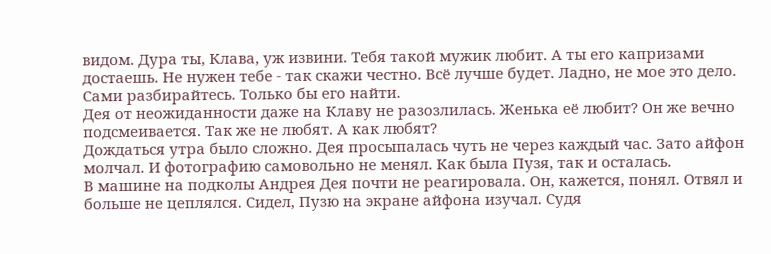видом. Дура ты, Клава, уж извини. Тебя такой мужик любит. А ты его капризами достаешь. Не нужен тебе - так скажи честно. Всё лучше будет. Ладно, не мое это дело. Сами разбирайтесь. Только бы его найти.
Дея от неожиданности даже на Клаву не разозлилась. Женька её любит? Он же вечно подсмеивается. Так же не любят. А как любят?
Дождаться утра было сложно. Дея просыпалась чуть не через каждый час. Зато айфон молчал. И фотографию самовольно не менял. Как была Пузя, так и осталась.
В машине на подколы Андрея Дея почти не реагировала. Он, кажется, понял. Отвял и больше не цеплялся. Сидел, Пузю на экране айфона изучал. Судя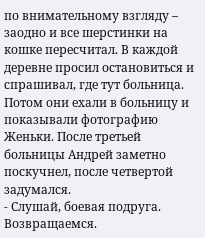по внимательному взгляду – заодно и все шерстинки на кошке пересчитал. В каждой деревне просил остановиться и спрашивал, где тут больница. Потом они ехали в больницу и показывали фотографию Женьки. После третьей больницы Андрей заметно поскучнел, после четвертой задумался.
- Слушай, боевая подруга. Возвращаемся.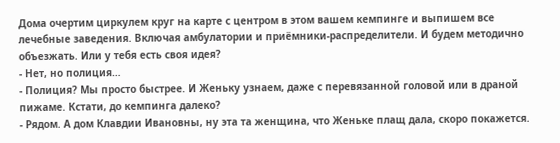Дома очертим циркулем круг на карте с центром в этом вашем кемпинге и выпишем все лечебные заведения. Включая амбулатории и приёмники-распределители. И будем методично объезжать. Или у тебя есть своя идея?
- Нет, но полиция…
- Полиция? Мы просто быстрее. И Женьку узнаем, даже с перевязанной головой или в драной пижаме. Кстати, до кемпинга далеко?
- Рядом. А дом Клавдии Ивановны, ну эта та женщина, что Женьке плащ дала, скоро покажется.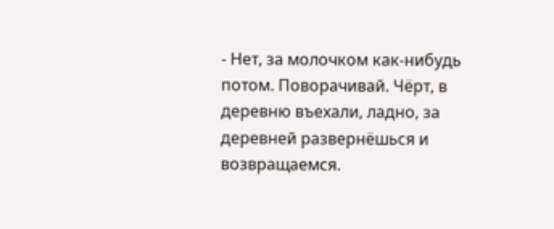- Нет, за молочком как-нибудь потом. Поворачивай. Чёрт, в деревню въехали, ладно, за деревней развернёшься и возвращаемся.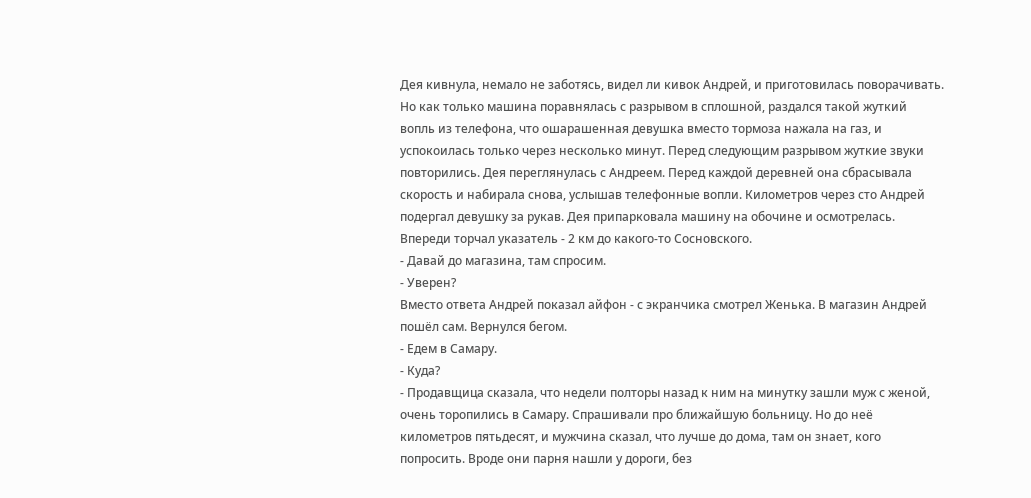Дея кивнула, немало не заботясь, видел ли кивок Андрей, и приготовилась поворачивать. Но как только машина поравнялась с разрывом в сплошной, раздался такой жуткий вопль из телефона, что ошарашенная девушка вместо тормоза нажала на газ, и успокоилась только через несколько минут. Перед следующим разрывом жуткие звуки повторились. Дея переглянулась с Андреем. Перед каждой деревней она сбрасывала скорость и набирала снова, услышав телефонные вопли. Километров через сто Андрей подергал девушку за рукав. Дея припарковала машину на обочине и осмотрелась. Впереди торчал указатель - 2 км до какого-то Сосновского.
- Давай до магазина, там спросим.
- Уверен?
Вместо ответа Андрей показал айфон - с экранчика смотрел Женька. В магазин Андрей пошёл сам. Вернулся бегом.
- Едем в Самару.
- Куда?
- Продавщица сказала, что недели полторы назад к ним на минутку зашли муж с женой, очень торопились в Самару. Спрашивали про ближайшую больницу. Но до неё километров пятьдесят, и мужчина сказал, что лучше до дома, там он знает, кого попросить. Вроде они парня нашли у дороги, без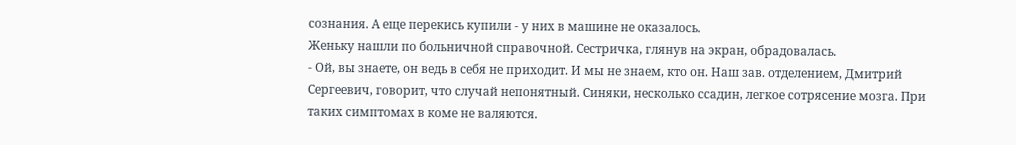сознания. А еще перекись купили - у них в машине не оказалось.
Женьку нашли по больничной справочной. Сестричка, глянув на экран, обрадовалась.
- Ой, вы знаете, он ведь в себя не приходит. И мы не знаем, кто он. Наш зав. отделением, Дмитрий Сергеевич, говорит, что случай непонятный. Синяки, несколько ссадин, легкое сотрясение мозга. При таких симптомах в коме не валяются.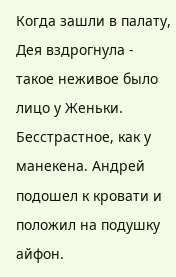Когда зашли в палату, Дея вздрогнула - такое неживое было лицо у Женьки. Бесстрастное, как у манекена. Андрей подошел к кровати и положил на подушку айфон.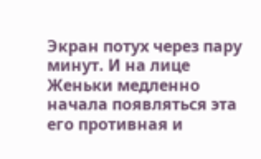Экран потух через пару минут. И на лице Женьки медленно начала появляться эта его противная и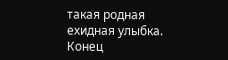такая родная ехидная улыбка.
Конец